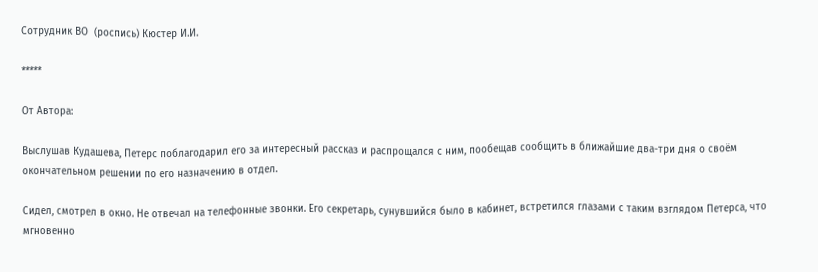Сотрудник ВО  (роспись) Кюстер И.И.

*****

От Автора:

Выслушав Кудашева, Петерс поблагодарил его за интересный рассказ и распрощался с ним, пообещав сообщить в ближайшие два-три дня о своём окончательном решении по его назначению в отдел.

Сидел, смотрел в окно. Не отвечал на телефонные звонки. Его секретарь, сунувшийся было в кабинет, встретился глазами с таким взглядом Петерса, что мгновенно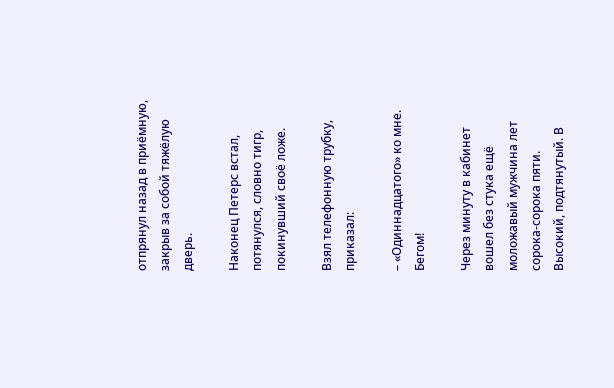отпрянул назад в приёмную, закрыв за собой тяжёлую дверь.

Наконец Петерс встал, потянулся, словно тигр, покинувший своё ложе.

Взял телефонную трубку, приказал:

– «Одиннадцатого» ко мне. Бегом!

Через минуту в кабинет вошел без стука ещё моложавый мужчина лет сорока-сорока пяти. Высокий, подтянутый. В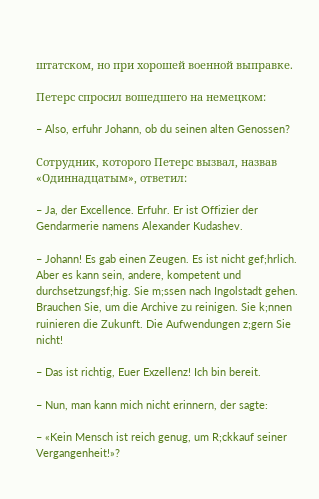штатском, но при хорошей военной выправке.

Петерс спросил вошедшего на немецком:

– Also, erfuhr Johann, ob du seinen alten Genossen?

Сотрудник, которого Петерс вызвал, назвав «Одиннадцатым», ответил:

– Ja, der Excellence. Erfuhr. Er ist Offizier der Gendarmerie namens Alexander Kudashev.

– Johann! Es gab einen Zeugen. Es ist nicht gef;hrlich. Aber es kann sein, andere, kompetent und durchsetzungsf;hig. Sie m;ssen nach Ingolstadt gehen. Brauchen Sie, um die Archive zu reinigen. Sie k;nnen ruinieren die Zukunft. Die Aufwendungen z;gern Sie nicht!

– Das ist richtig, Euer Exzellenz! Ich bin bereit.

– Nun, man kann mich nicht erinnern, der sagte:

– «Kein Mensch ist reich genug, um R;ckkauf seiner Vergangenheit!»?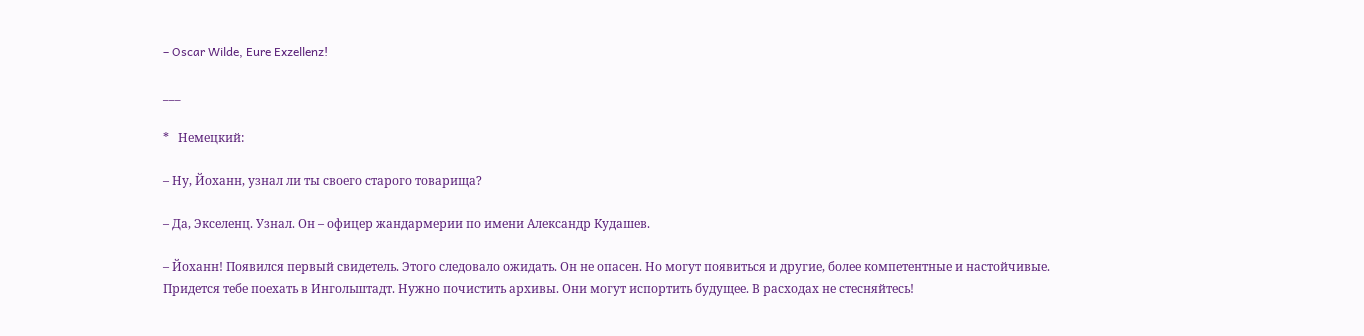– Oscar Wilde, Eure Exzellenz!

___

*   Немецкий:

– Ну, Йоханн, узнал ли ты своего старого товарища?

– Да, Экселенц. Узнал. Он – офицер жандармерии по имени Александр Кудашев.

– Йоханн! Появился первый свидетель. Этого следовало ожидать. Он не опасен. Но могут появиться и другие, более компетентные и настойчивые. Придется тебе поехать в Ингольштадт. Нужно почистить архивы. Они могут испортить будущее. В расходах не стесняйтесь!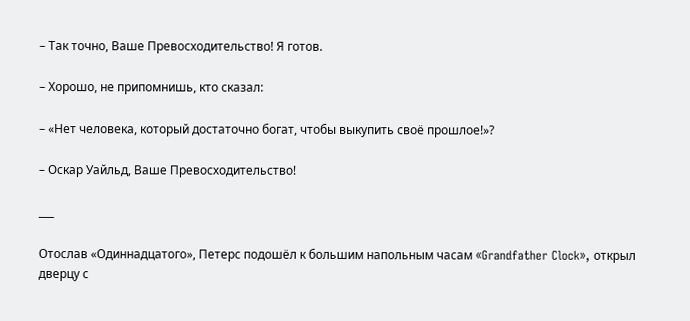– Так точно, Ваше Превосходительство! Я готов.

– Хорошо, не припомнишь, кто сказал:

– «Нет человека, который достаточно богат, чтобы выкупить своё прошлое!»?

– Оскар Уайльд, Ваше Превосходительство!

___

Отослав «Одиннадцатого», Петерс подошёл к большим напольным часам «Grandfather Clock», открыл дверцу с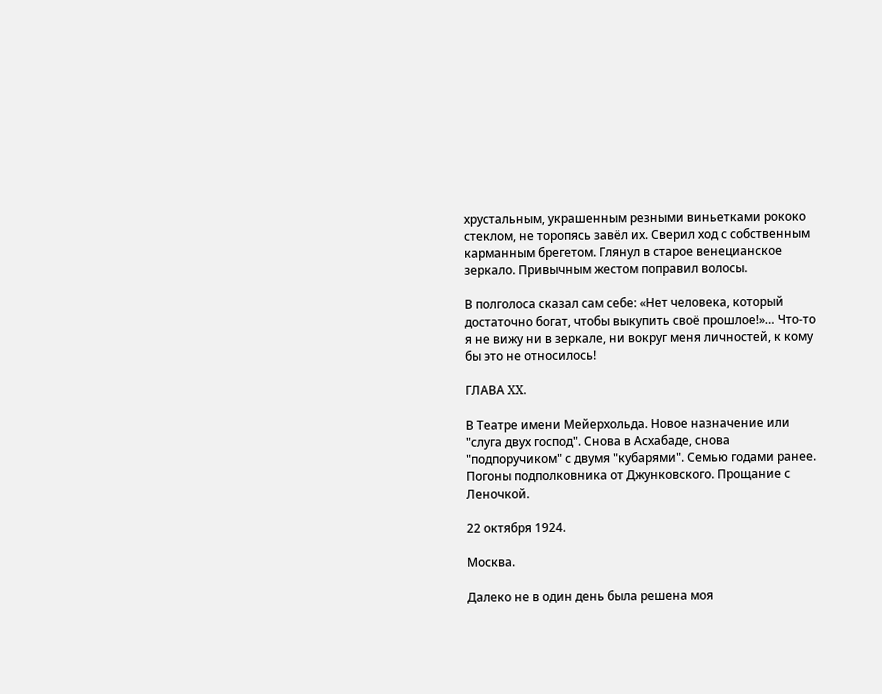хрустальным, украшенным резными виньетками рококо стеклом, не торопясь завёл их. Сверил ход с собственным карманным брегетом. Глянул в старое венецианское зеркало. Привычным жестом поправил волосы.

В полголоса сказал сам себе: «Нет человека, который достаточно богат, чтобы выкупить своё прошлое!»… Что-то я не вижу ни в зеркале, ни вокруг меня личностей, к кому бы это не относилось!

ГЛАВА XX.

В Театре имени Мейерхольда. Новое назначение или "слуга двух господ". Снова в Асхабаде, снова "подпоручиком" с двумя "кубарями". Семью годами ранее. Погоны подполковника от Джунковского. Прощание с Леночкой.

22 октября 1924.

Москва.

Далеко не в один день была решена моя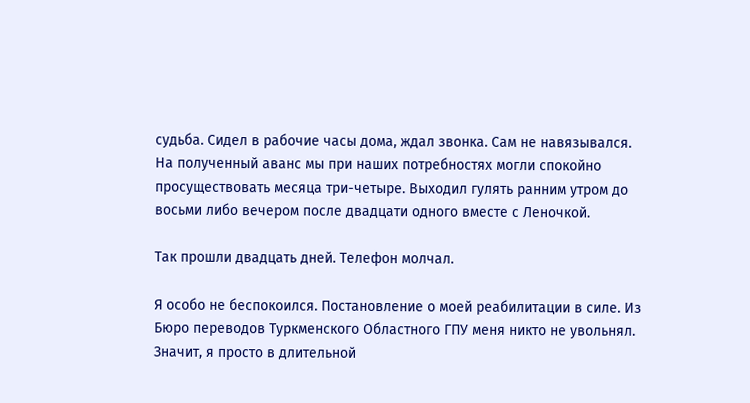судьба. Сидел в рабочие часы дома, ждал звонка. Сам не навязывался. На полученный аванс мы при наших потребностях могли спокойно просуществовать месяца три-четыре. Выходил гулять ранним утром до восьми либо вечером после двадцати одного вместе с Леночкой.

Так прошли двадцать дней. Телефон молчал.

Я особо не беспокоился. Постановление о моей реабилитации в силе. Из Бюро переводов Туркменского Областного ГПУ меня никто не увольнял. Значит, я просто в длительной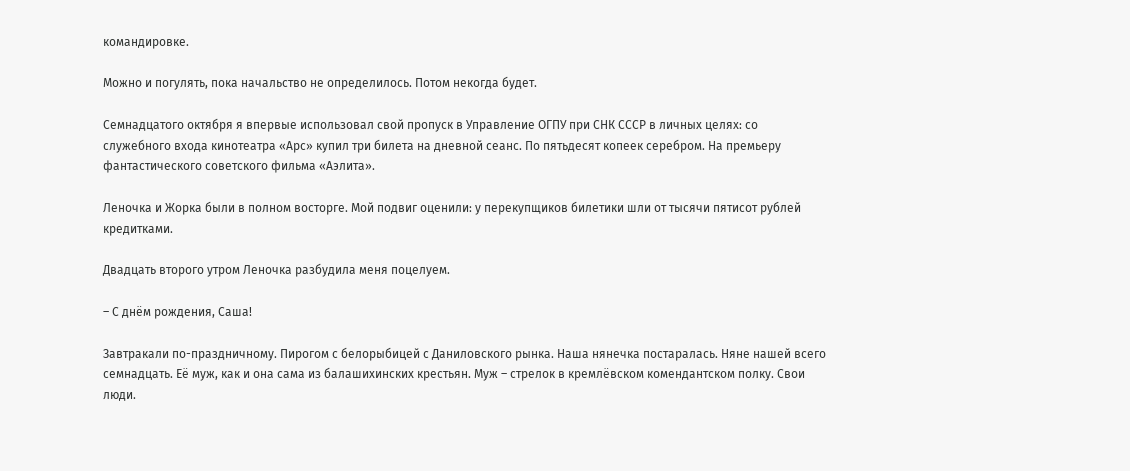командировке.

Можно и погулять, пока начальство не определилось. Потом некогда будет.

Семнадцатого октября я впервые использовал свой пропуск в Управление ОГПУ при СНК СССР в личных целях: со служебного входа кинотеатра «Арс» купил три билета на дневной сеанс. По пятьдесят копеек серебром. На премьеру фантастического советского фильма «Аэлита».

Леночка и Жорка были в полном восторге. Мой подвиг оценили: у перекупщиков билетики шли от тысячи пятисот рублей кредитками.

Двадцать второго утром Леночка разбудила меня поцелуем.

– С днём рождения, Саша!

Завтракали по-праздничному. Пирогом с белорыбицей с Даниловского рынка. Наша нянечка постаралась. Няне нашей всего семнадцать. Её муж, как и она сама из балашихинских крестьян. Муж – стрелок в кремлёвском комендантском полку. Свои люди.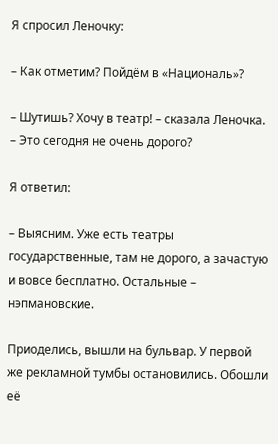Я спросил Леночку:

– Как отметим? Пойдём в «Националь»?

– Шутишь? Хочу в театр! – сказала Леночка. – Это сегодня не очень дорого?

Я ответил:

– Выясним. Уже есть театры государственные, там не дорого, а зачастую и вовсе бесплатно. Остальные – нэпмановские.

Приоделись, вышли на бульвар. У первой же рекламной тумбы остановились. Обошли её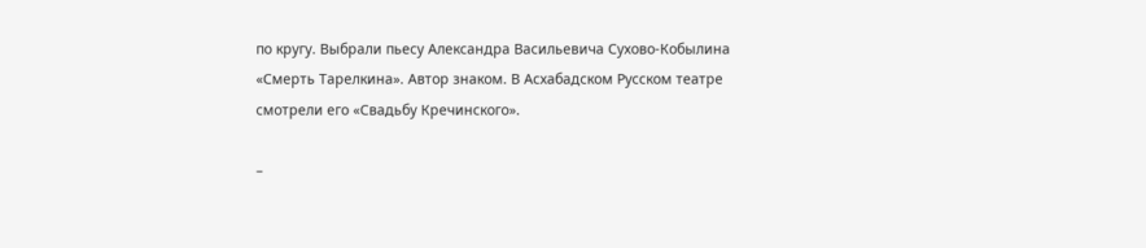по кругу. Выбрали пьесу Александра Васильевича Сухово-Кобылина «Смерть Тарелкина». Автор знаком. В Асхабадском Русском театре смотрели его «Свадьбу Кречинского».

–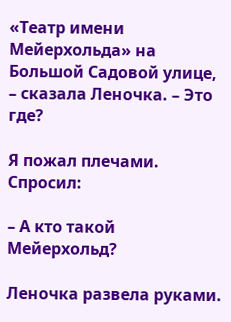«Театр имени Мейерхольда» на Большой Садовой улице, – сказала Леночка. – Это где?

Я пожал плечами. Спросил:

– А кто такой Мейерхольд?

Леночка развела руками.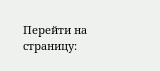Перейти на страницу: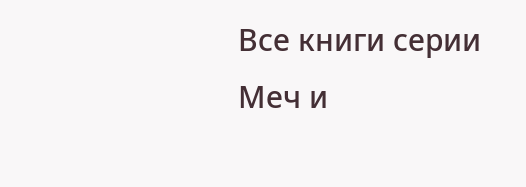Все книги серии Меч и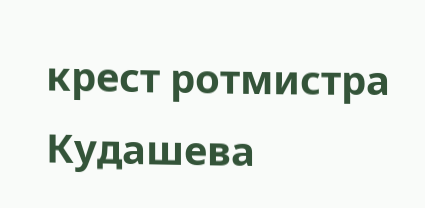крест ротмистра Кудашева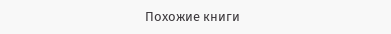Похожие книги